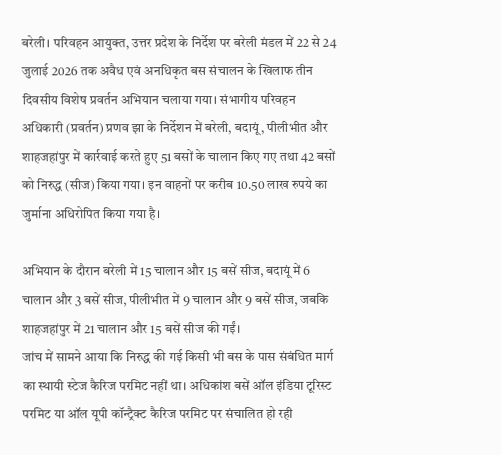बरेली। परिवहन आयुक्त, उत्तर प्रदेश के निर्देश पर बरेली मंडल में 22 से 24 जुलाई 2026 तक अवैध एवं अनधिकृत बस संचालन के खिलाफ तीन दिवसीय विशेष प्रवर्तन अभियान चलाया गया। संभागीय परिवहन अधिकारी (प्रवर्तन) प्रणव झा के निर्देशन में बरेली, बदायूं, पीलीभीत और शाहजहांपुर में कार्रवाई करते हुए 51 बसों के चालान किए गए तथा 42 बसों को निरुद्ध (सीज) किया गया। इन वाहनों पर करीब 10.50 लाख रुपये का जुर्माना अधिरोपित किया गया है।

अभियान के दौरान बरेली में 15 चालान और 15 बसें सीज, बदायूं में 6 चालान और 3 बसें सीज, पीलीभीत में 9 चालान और 9 बसें सीज, जबकि शाहजहांपुर में 21 चालान और 15 बसें सीज की गईं।
जांच में सामने आया कि निरुद्ध की गई किसी भी बस के पास संबंधित मार्ग का स्थायी स्टेज कैरिज परमिट नहीं था। अधिकांश बसें ऑल इंडिया टूरिस्ट परमिट या ऑल यूपी कॉन्ट्रैक्ट कैरिज परमिट पर संचालित हो रही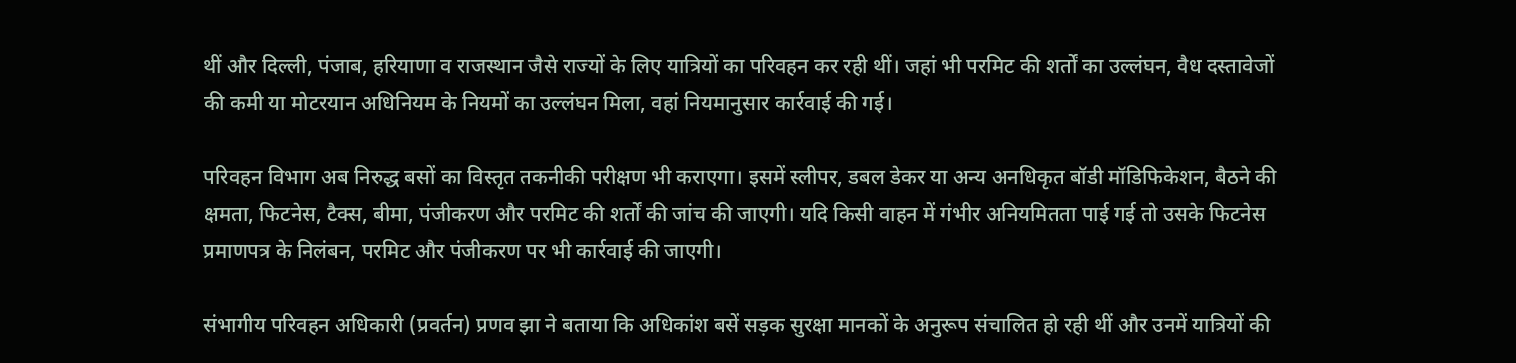थीं और दिल्ली, पंजाब, हरियाणा व राजस्थान जैसे राज्यों के लिए यात्रियों का परिवहन कर रही थीं। जहां भी परमिट की शर्तों का उल्लंघन, वैध दस्तावेजों की कमी या मोटरयान अधिनियम के नियमों का उल्लंघन मिला, वहां नियमानुसार कार्रवाई की गई।

परिवहन विभाग अब निरुद्ध बसों का विस्तृत तकनीकी परीक्षण भी कराएगा। इसमें स्लीपर, डबल डेकर या अन्य अनधिकृत बॉडी मॉडिफिकेशन, बैठने की क्षमता, फिटनेस, टैक्स, बीमा, पंजीकरण और परमिट की शर्तों की जांच की जाएगी। यदि किसी वाहन में गंभीर अनियमितता पाई गई तो उसके फिटनेस प्रमाणपत्र के निलंबन, परमिट और पंजीकरण पर भी कार्रवाई की जाएगी।

संभागीय परिवहन अधिकारी (प्रवर्तन) प्रणव झा ने बताया कि अधिकांश बसें सड़क सुरक्षा मानकों के अनुरूप संचालित हो रही थीं और उनमें यात्रियों की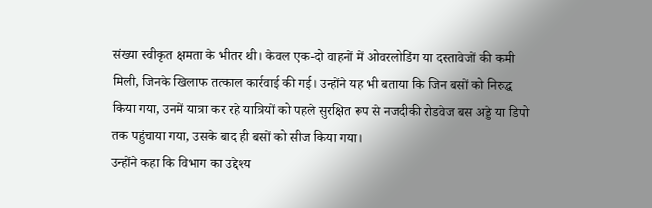संख्या स्वीकृत क्षमता के भीतर थी। केवल एक-दो वाहनों में ओवरलोडिंग या दस्तावेजों की कमी मिली, जिनके खिलाफ तत्काल कार्रवाई की गई। उन्होंने यह भी बताया कि जिन बसों को निरुद्ध किया गया, उनमें यात्रा कर रहे यात्रियों को पहले सुरक्षित रूप से नजदीकी रोडवेज बस अड्डे या डिपो तक पहुंचाया गया, उसके बाद ही बसों को सीज किया गया।
उन्होंने कहा कि विभाग का उद्देश्य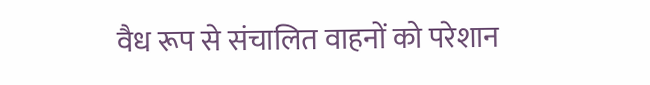वैध रूप से संचालित वाहनों को परेशान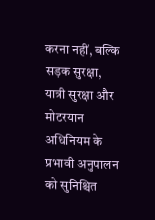करना नहीं, बल्कि सड़क सुरक्षा, यात्री सुरक्षा और मोटरयान अधिनियम के प्रभावी अनुपालन को सुनिश्चित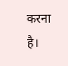करना है।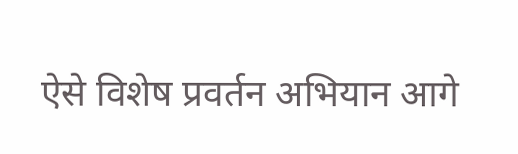ऐसे विशेष प्रवर्तन अभियान आगे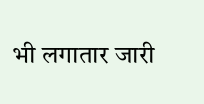भी लगातार जारी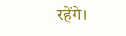रहेंगे।